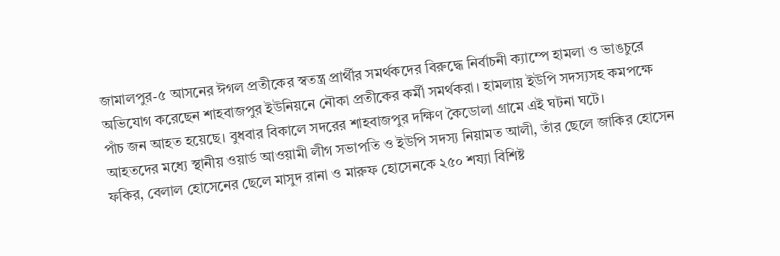জামালপুর-৫ আসনের ঈগল প্রতীকের স্বতন্ত্র প্রার্থীর সমর্থকদের বিরুদ্ধে নির্বাচনী ক্যাম্পে হামলা ও ভাঙচুরে অভিযোগ করেছেন শাহবাজপুর ইউনিয়নে নৌকা প্রতীকের কর্মী সমর্থকরা। হামলায় ইউপি সদস্যসহ কমপক্ষে পাঁচ জন আহত হয়েছে। বুধবার বিকালে সদরের শাহবাজপুর দক্ষিণ কৈডোলা গ্রামে এই ঘটনা ঘটে।
আহতদের মধ্যে স্থানীয় ওয়ার্ড আওয়ামী লীগ সভাপতি ও ইউপি সদস্য নিয়ামত আলী, তাঁর ছেলে জাকির হোসেন ফকির, বেলাল হোসেনের ছেলে মাসুদ রানা ও মারুফ হোসেনকে ২৫০ শয্যা বিশিষ্ট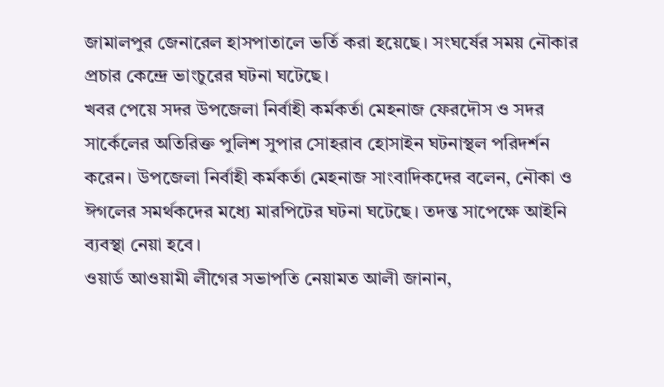জামালপুর জেনারেল হাসপাতালে ভর্তি করা হয়েছে। সংঘর্ষের সময় নৌকার প্রচার কেন্দ্রে ভাংচুরের ঘটনা ঘটেছে।
খবর পেয়ে সদর উপজেলা নির্বাহী কর্মকর্তা মেহনাজ ফেরদৌস ও সদর সার্কেলের অতিরিক্ত পুলিশ সুপার সোহরাব হোসাইন ঘটনাস্থল পরিদর্শন করেন। উপজেলা নির্বাহী কর্মকর্তা মেহনাজ সাংবাদিকদের বলেন, নৌকা ও ঈগলের সমর্থকদের মধ্যে মারপিটের ঘটনা ঘটেছে। তদন্ত সাপেক্ষে আইনি ব্যবস্থা নেয়া হবে।
ওয়ার্ড আওয়ামী লীগের সভাপতি নেয়ামত আলী জানান,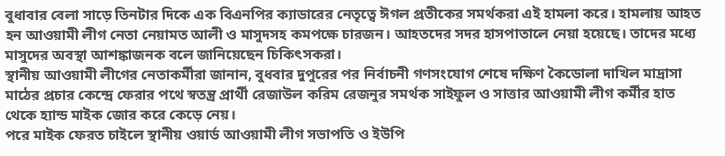বুধাবার বেলা সাড়ে তিনটার দিকে এক বিএনপির ক্যাডারের নেতৃত্বে ঈগল প্রতীকের সমর্থকরা এই হামলা করে। হামলায় আহত হন আওয়ামী লীগ নেতা নেয়ামত আলী ও মাসুদসহ কমপক্ষে চারজন। আহতদের সদর হাসপাতালে নেয়া হয়েছে। তাদের মধ্যে মাসুদের অবস্থা আশঙ্কাজনক বলে জানিয়েছেন চিকিৎসকরা।
স্থানীয় আওয়ামী লীগের নেতাকর্মীরা জানান, বুধবার দুপুরের পর নির্বাচনী গণসংযোগ শেষে দক্ষিণ কৈডোলা দাখিল মাদ্রাসা মাঠের প্রচার কেন্দ্রে ফেরার পথে স্বতন্ত্র প্রার্থী রেজাউল করিম রেজনুর সমর্থক সাইফুল ও সাত্তার আওয়ামী লীগ কর্মীর হাত থেকে হ্যান্ড মাইক জোর করে কেড়ে নেয়।
পরে মাইক ফেরত চাইলে স্থানীয় ওয়ার্ড আওয়ামী লীগ সভাপতি ও ইউপি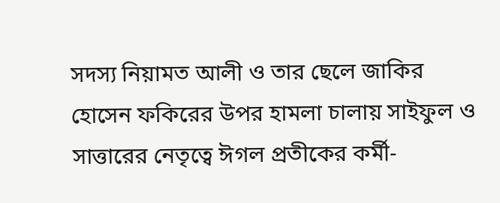সদস্য নিয়ামত আলী ও তার ছেলে জাকির হোসেন ফকিরের উপর হামলা চালায় সাইফুল ও সাত্তারের নেতৃত্বে ঈগল প্রতীকের কর্মী-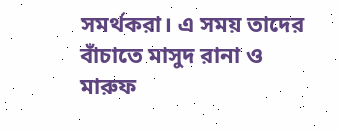সমর্থকরা। এ সময় তাদের বাঁচাতে মাসুদ রানা ও মারুফ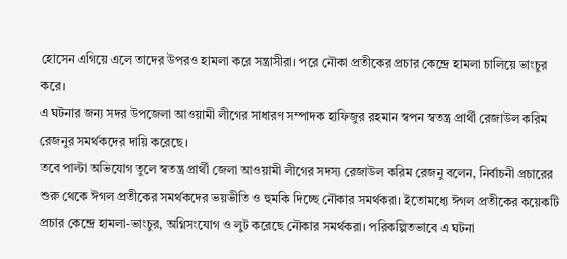হোসেন এগিয়ে এলে তাদের উপরও হামলা করে সন্ত্রাসীরা। পরে নৌকা প্রতীকের প্রচার কেন্দ্রে হামলা চালিয়ে ভাংচুর করে।
এ ঘটনার জন্য সদর উপজেলা আওয়ামী লীগের সাধারণ সম্পাদক হাফিজুর রহমান স্বপন স্বতন্ত্র প্রার্থী রেজাউল করিম রেজনুর সমর্থকদের দায়ি করেছে।
তবে পাল্টা অভিযোগ তুলে স্বতন্ত্র প্রার্থী জেলা আওয়ামী লীগের সদস্য রেজাউল করিম রেজনু বলেন, নির্বাচনী প্রচারের শুরু থেকে ঈগল প্রতীকের সমর্থকদের ভয়ভীতি ও হুমকি দিচ্ছে নৌকার সমর্থকরা। ইতোমধ্যে ঈগল প্রতীকের কয়েকটি প্রচার কেন্দ্রে হামলা-ভাংচুর, অগ্নিসংযোগ ও লুট করেছে নৌকার সমর্থকরা। পরিকল্পিতভাবে এ ঘটনা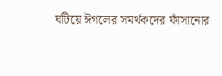ঘটিয়ে ঈগলের সমর্থকদের ফাঁসানোর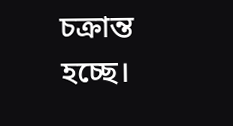চক্রান্ত হচ্ছে।